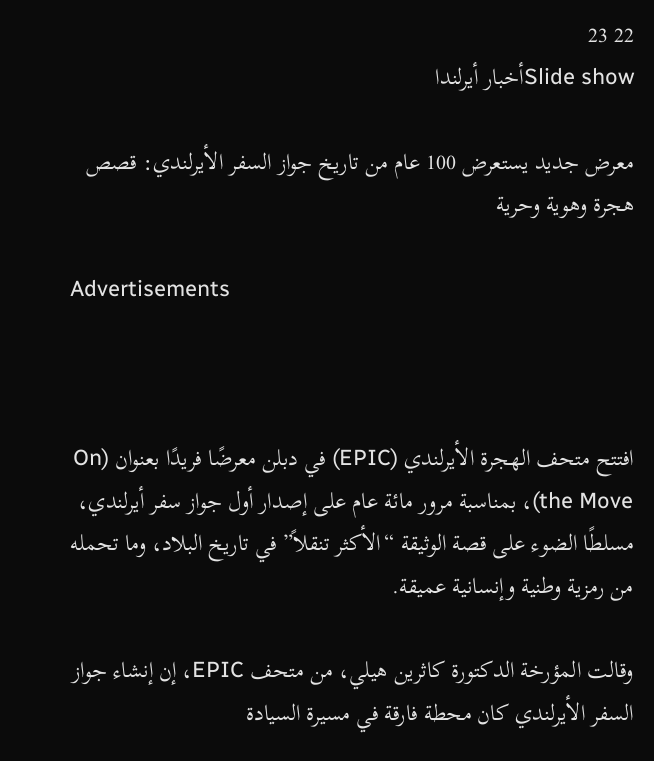22 23
Slide showأخبار أيرلندا

معرض جديد يستعرض 100 عام من تاريخ جواز السفر الأيرلندي: قصص هجرة وهوية وحرية

Advertisements



افتتح متحف الهجرة الأيرلندي (EPIC) في دبلن معرضًا فريدًا بعنوان (On the Move)، بمناسبة مرور مائة عام على إصدار أول جواز سفر أيرلندي، مسلطًا الضوء على قصة الوثيقة “الأكثر تنقلاً” في تاريخ البلاد، وما تحمله من رمزية وطنية وإنسانية عميقة.

وقالت المؤرخة الدكتورة كاثرين هيلي، من متحف EPIC، إن إنشاء جواز السفر الأيرلندي كان محطة فارقة في مسيرة السيادة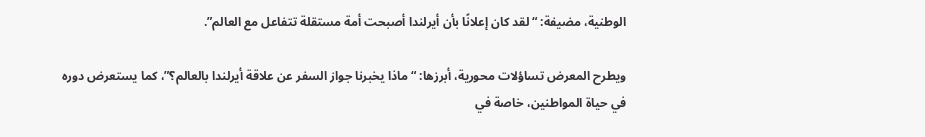الوطنية، مضيفة: “لقد كان إعلانًا بأن أيرلندا أصبحت أمة مستقلة تتفاعل مع العالم”.

ويطرح المعرض تساؤلات محورية، أبرزها: “ماذا يخبرنا جواز السفر عن علاقة أيرلندا بالعالم؟”، كما يستعرض دوره في حياة المواطنين، خاصة في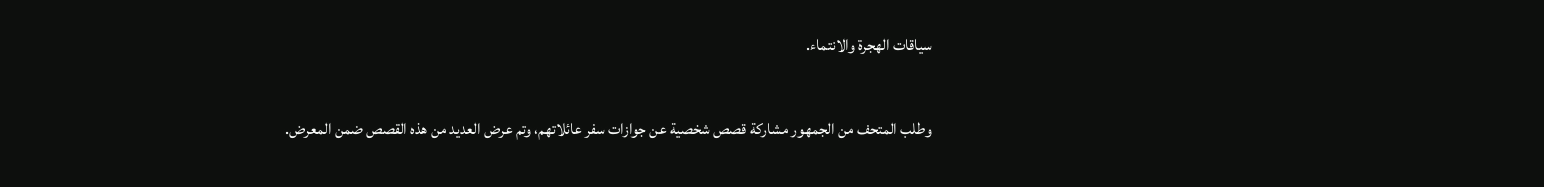سياقات الهجرة والانتماء.

وطلب المتحف من الجمهور مشاركة قصص شخصية عن جوازات سفر عائلاتهم، وتم عرض العديد من هذه القصص ضمن المعرض.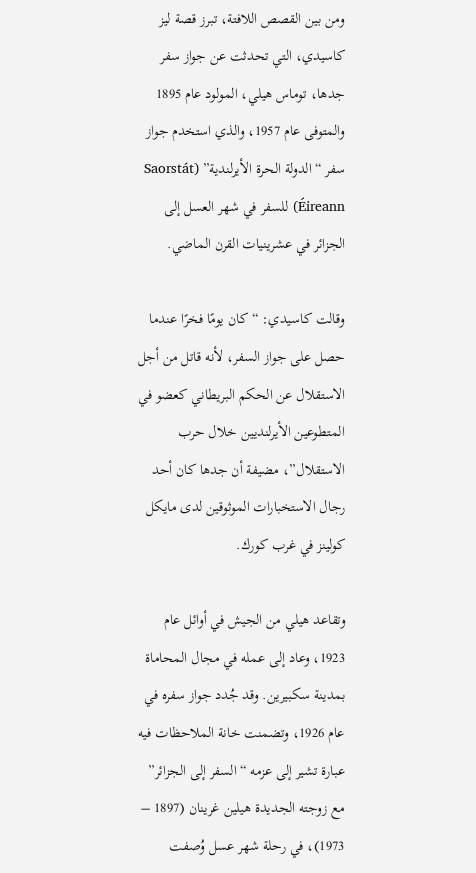ومن بين القصص اللافتة، تبرز قصة ليز كاسيدي، التي تحدثت عن جواز سفر جدها، توماس هيلي، المولود عام 1895 والمتوفى عام 1957، والذي استخدم جواز سفر “الدولة الحرة الأيرلندية” (Saorstát Éireann) للسفر في شهر العسل إلى الجزائر في عشرينيات القرن الماضي.

وقالت كاسيدي: “كان يومًا فخرًا عندما حصل على جواز السفر، لأنه قاتل من أجل الاستقلال عن الحكم البريطاني كعضو في المتطوعين الأيرلنديين خلال حرب الاستقلال”، مضيفة أن جدها كان أحد رجال الاستخبارات الموثوقين لدى مايكل كولينز في غرب كورك.

وتقاعد هيلي من الجيش في أوائل عام 1923، وعاد إلى عمله في مجال المحاماة بمدينة سكبيرين. وقد جُدد جواز سفره في عام 1926، وتضمنت خانة الملاحظات فيه عبارة تشير إلى عزمه “السفر إلى الجزائر” مع زوجته الجديدة هيلين غرينان (1897 – 1973)، في رحلة شهر عسل وُصفت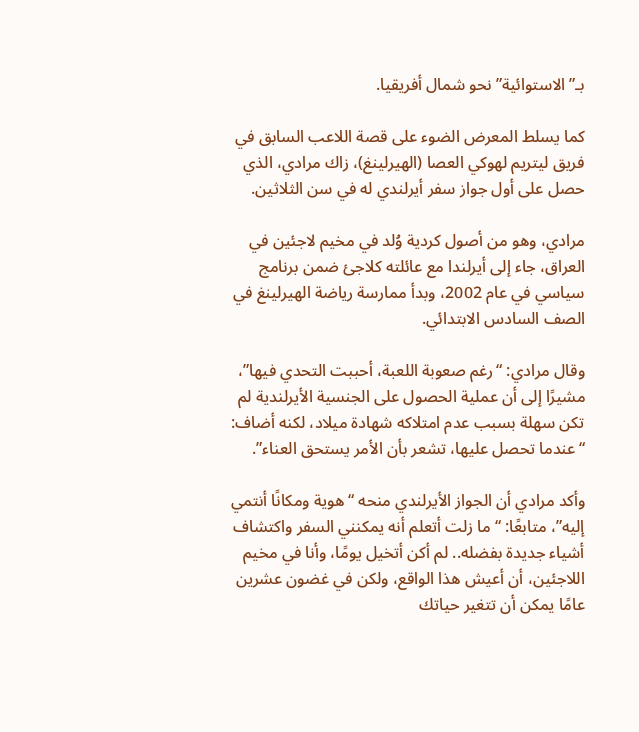بـ”الاستوائية” نحو شمال أفريقيا.

كما يسلط المعرض الضوء على قصة اللاعب السابق في فريق ليتريم لهوكي العصا (الهيرلينغ)، زاك مرادي، الذي حصل على أول جواز سفر أيرلندي له في سن الثلاثين.

مرادي، وهو من أصول كردية وُلد في مخيم لاجئين في العراق، جاء إلى أيرلندا مع عائلته كلاجئ ضمن برنامج سياسي في عام 2002، وبدأ ممارسة رياضة الهيرلينغ في الصف السادس الابتدائي.

وقال مرادي: “رغم صعوبة اللعبة، أحببت التحدي فيها”، مشيرًا إلى أن عملية الحصول على الجنسية الأيرلندية لم تكن سهلة بسبب عدم امتلاكه شهادة ميلاد، لكنه أضاف: “عندما تحصل عليها، تشعر بأن الأمر يستحق العناء”.

وأكد مرادي أن الجواز الأيرلندي منحه “هوية ومكانًا أنتمي إليه”، متابعًا: “ما زلت أتعلم أنه يمكنني السفر واكتشاف أشياء جديدة بفضله.. لم أكن أتخيل يومًا، وأنا في مخيم اللاجئين، أن أعيش هذا الواقع، ولكن في غضون عشرين عامًا يمكن أن تتغير حياتك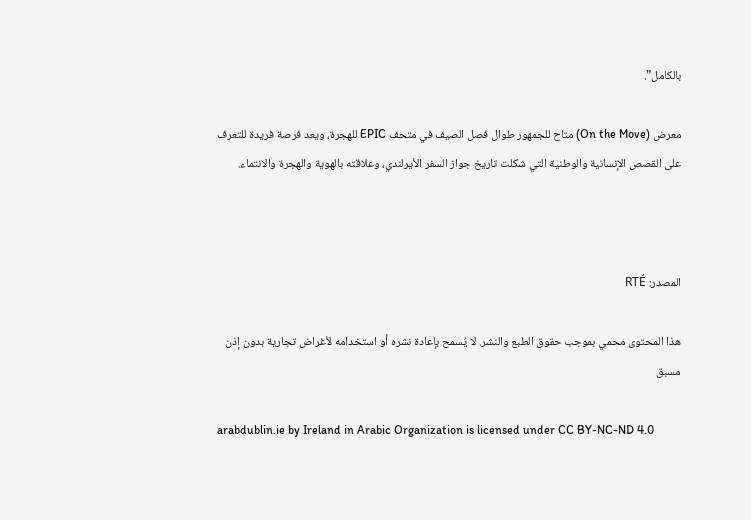بالكامل”.

معرض (On the Move) متاح للجمهور طوال فصل الصيف في متحف EPIC للهجرة، ويعد فرصة فريدة للتعرف على القصص الإنسانية والوطنية التي شكلت تاريخ جواز السفر الأيرلندي، وعلاقته بالهوية والهجرة والانتماء.



المصدر: RTÉ

هذا المحتوى محمي بموجب حقوق الطبع والنشر. لا يُسمح بإعادة نشره أو استخدامه لأغراض تجارية بدون إذن مسبق

arabdublin.ie by Ireland in Arabic Organization is licensed under CC BY-NC-ND 4.0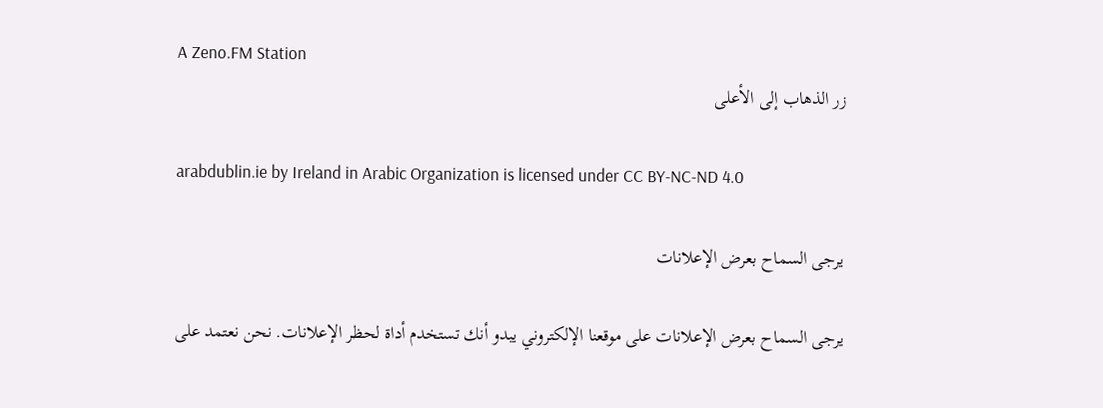A Zeno.FM Station
زر الذهاب إلى الأعلى

arabdublin.ie by Ireland in Arabic Organization is licensed under CC BY-NC-ND 4.0

يرجى السماح بعرض الإعلانات

يرجى السماح بعرض الإعلانات على موقعنا الإلكتروني يبدو أنك تستخدم أداة لحظر الإعلانات. نحن نعتمد على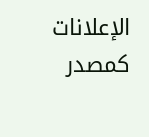الإعلانات كمصدر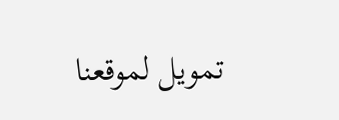تمويل لموقعنا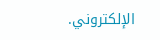الإلكتروني.